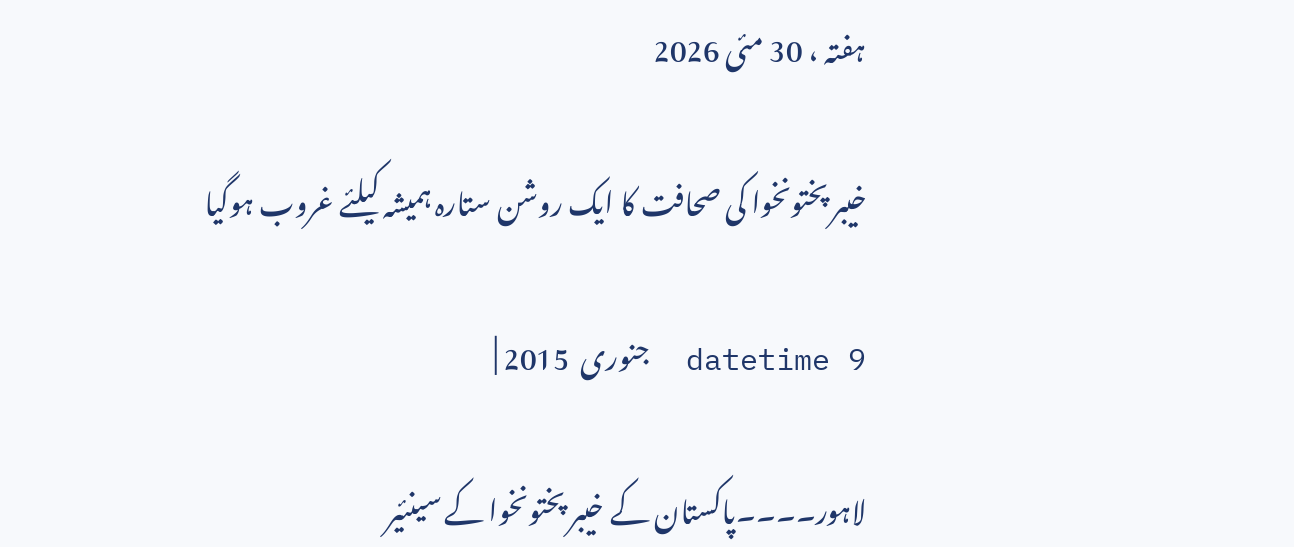ہفتہ ، 30 مئی 2026

خیبر پختونخوا کی صحافت کا ایک روشن ستارہ ہمیشہ کیلئے غروب ہوگیا

datetime 9  جنوری  2015 |

لاہور۔۔۔۔پاکستان کے خیبر پختونخوا کے سینئیر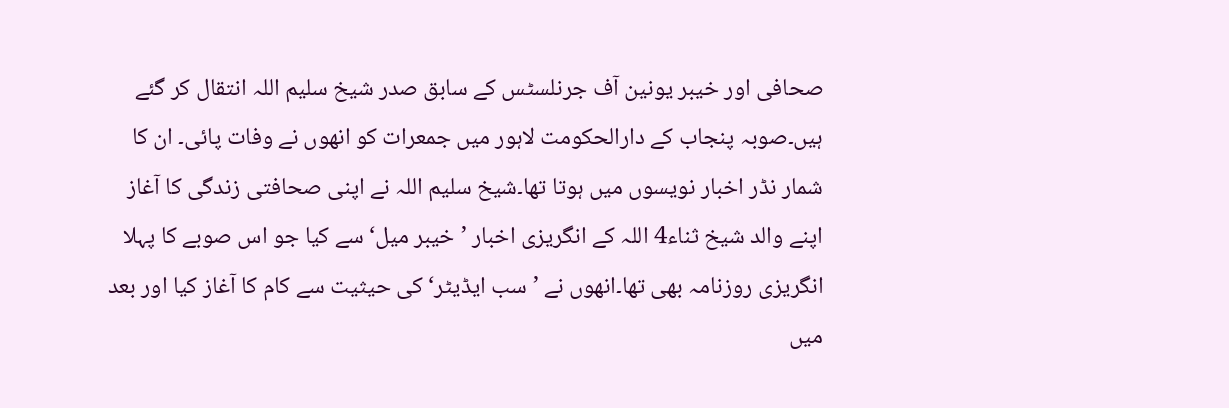صحافی اور خیبر یونین آف جرنلسٹس کے سابق صدر شیخ سلیم اللہ انتقال کر گئے ہیں۔صوبہ پنجاب کے دارالحکومت لاہور میں جمعرات کو انھوں نے وفات پائی۔ ان کا شمار نڈر اخبار نویسوں میں ہوتا تھا۔شیخ سلیم اللہ نے اپنی صحافتی زندگی کا آغاز اپنے والد شیخ ثناء4 اللہ کے انگریزی اخبار ’خیبر میل‘ سے کیا جو اس صوبے کا پہلا انگریزی روزنامہ بھی تھا۔انھوں نے ’سب ایڈیٹر‘ کی حیثیت سے کام کا آغاز کیا اور بعد میں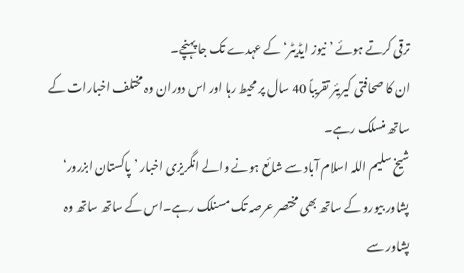ترقی کرتے ہوئے ’نیوز ایڈیٹر‘ کے عہدے تک جا پہنچے۔
ان کا صحافتی کیریئر تقریباً 40 سال پر محیط رہا اور اس دوران وہ مختلف اخبارات کے ساتھ منسلک رہے۔
شیخ سلیم اللہ اسلام آباد سے شائع ہونے والے انگریزی اخبار ’پاکستان ابزرور‘ پشاور بیورو کے ساتھ بھی مختصر عرصہ تک مسنلک رہے۔اس کے ساتھ ساتھ وہ پشاور سے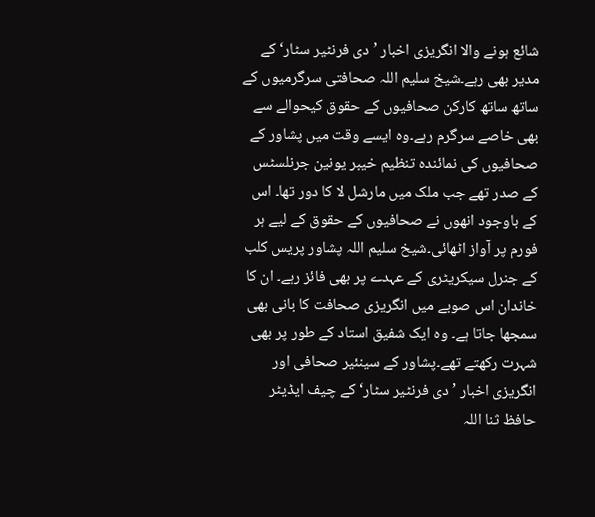شائع ہونے والا انگریزی اخبار ’دی فرنٹیر سٹار‘ کے مدیر بھی رہے۔شیخ سلیم اللہ صحافتی سرگرمیوں کے ساتھ ساتھ کارکن صحافیوں کے حقوق کیحوالے سے بھی خاصے سرگرم رہے۔وہ ایسے وقت میں پشاور کے صحافیوں کی نمائندہ تنظیم خیبر یونین جرنلسٹس کے صدر تھے جب ملک میں مارشل لا کا دور تھا۔ اس کے باوجود انھوں نے صحافیوں کے حقوق کے لیے ہر فورم پر آواز اٹھائی۔شیخ سلیم اللہ پشاور پریس کلب کے جنرل سیکریٹری کے عہدے پر بھی فائز رہے۔ ان کا خاندان اس صوبے میں انگریزی صحافت کا بانی بھی سمجھا جاتا ہے۔ وہ ایک شفیق استاد کے طور پر بھی شہرت رکھتے تھے۔پشاور کے سینئیر صحافی اور انگریزی اخبار ’دی فرنٹیر سٹار‘ کے چیف ایڈیٹر حافظ ثنا اللہ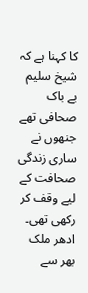کا کہنا ہے کہ شیخ سلیم بے باک صحافی تھے جنھوں نے ساری زندگی صحافت کے لیے وقف کر رکھی تھی۔
ادھر ملک بھر سے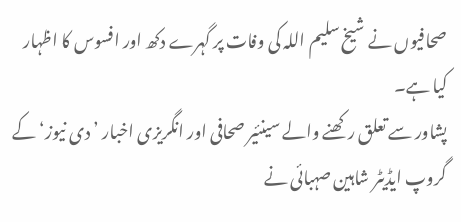صحافیوں نے شیخ سلیم اللہ کی وفات پر گہرے دکھ اور افسوس کا اظہار کیا ہے۔
پشاور سے تعلق رکھنے والے سینئیر صحافی اور انگریزی اخبار ’دی نیوز‘ کے گروپ ایڈیٹر شاہین صہبائی نے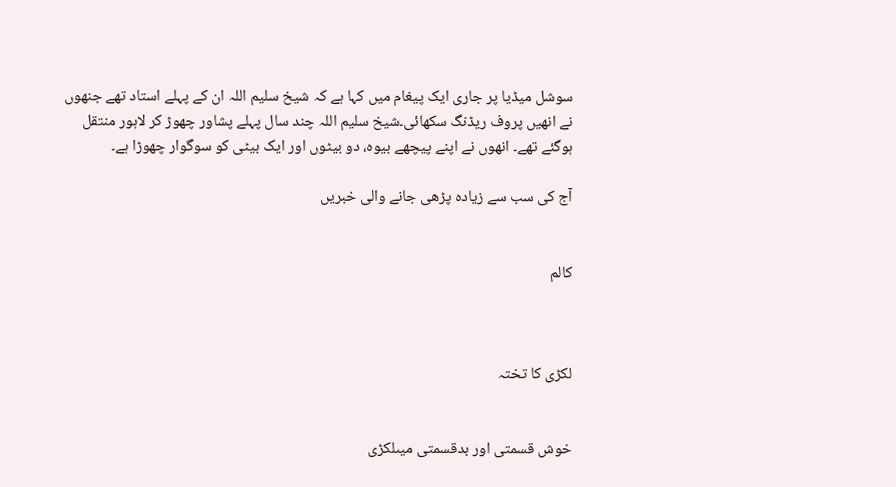سوشل میڈیا پر جاری ایک پیغام میں کہا ہے کہ شیخ سلیم اللہ ان کے پہلے استاد تھے جنھوں نے انھیں پروف ریڈنگ سکھائی۔شیخ سلیم اللہ چند سال پہلے پشاور چھوڑ کر لاہور منتقل ہوگئے تھے۔ انھوں نے اپنے پیچھے بیوہ، دو بیٹوں اور ایک بیٹی کو سوگوار چھوڑا ہے۔

آج کی سب سے زیادہ پڑھی جانے والی خبریں


کالم



لکڑی کا تختہ


خوش قسمتی اور بدقسمتی میںلکڑی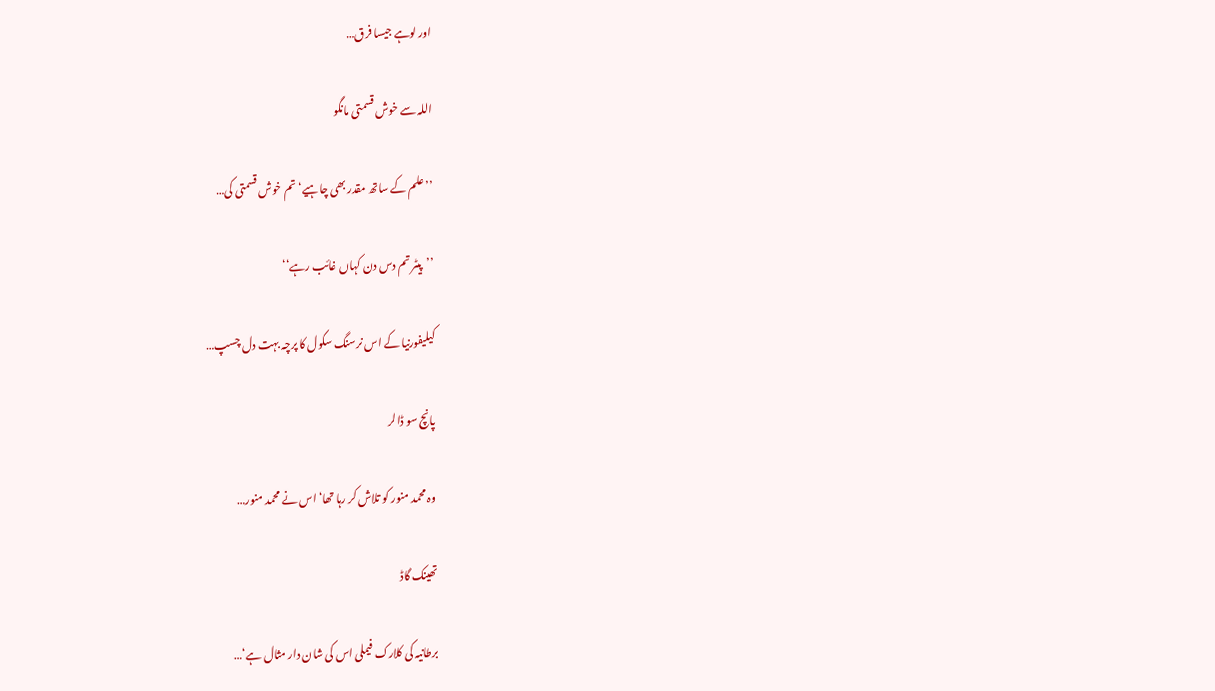اور لوہے جیسا فرق…

اللہ سے خوش قسمتی مانگو

’’علم کے ساتھ مقدر بھی چاہیے‘ تم خوش قسمتی کی…

’’پیٹر تم دس دن کہاں غائب رہے‘‘

کیلیفورنیا کے اس نرسنگ سکول کا پرچہ بہت دل چسپ…

پانچ سو ڈالر

وہ محمد منور کو تلاش کر رہا تھا‘ اس نے محمد منور…

تھینک گاڈ

برطانیہ کی کلارک فیملی اس کی شان دار مثال ہے‘…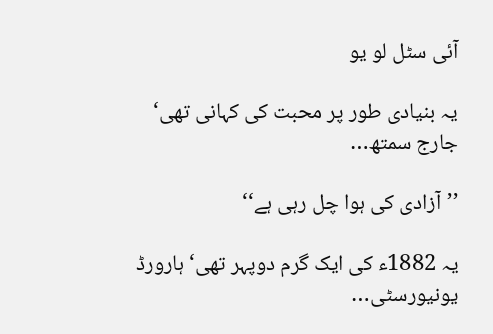آئی سٹل لو یو

یہ بنیادی طور پر محبت کی کہانی تھی‘ جارج سمتھ…

’’آزادی کی ہوا چل رہی ہے‘‘

یہ 1882ء کی ایک گرم دوپہر تھی‘ ہارورڈ یونیورسٹی…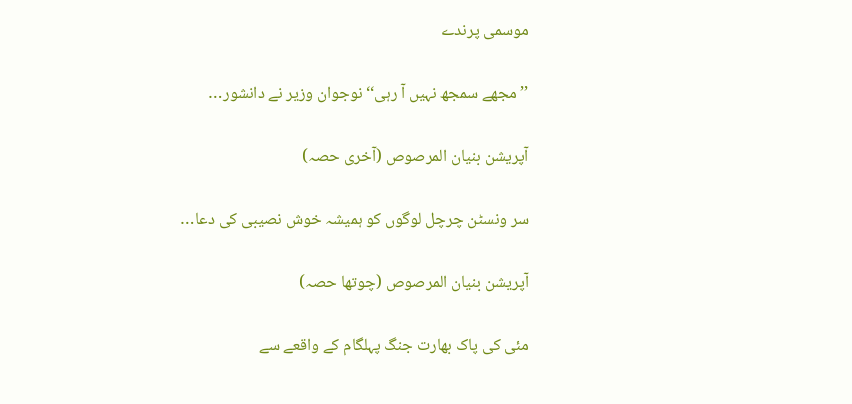موسمی پرندے

’’ مجھے سمجھ نہیں آ رہی‘‘ نوجوان وزیر نے دانشور…

آپریشن بنیان المرصوص (آخری حصہ)

سر ونسٹن چرچل لوگوں کو ہمیشہ خوش نصیبی کی دعا…

آپریشن بنیان المرصوص (چوتھا حصہ)

مئی کی پاک بھارت جنگ پہلگام کے واقعے سے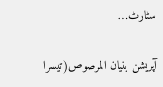سٹارٹ…

آپریشن بنیان المرصوص(تیسرا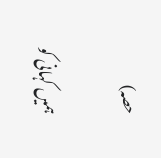حصہ)

ہمیں کہانی کو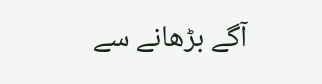آگے بڑھانے سے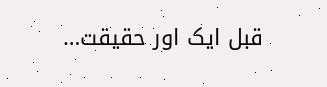قبل ایک اور حقیقت…